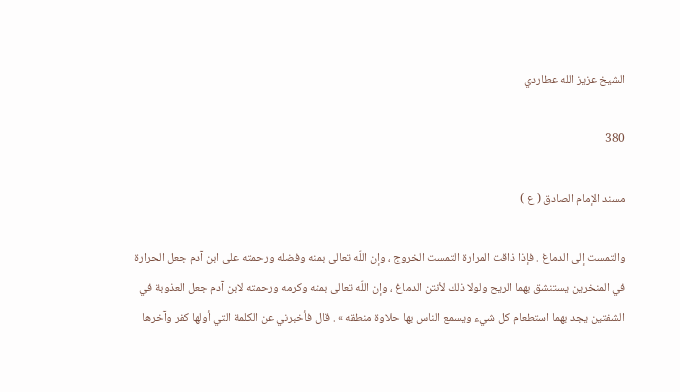الشيخ عزيز الله عطاردي

380

مسند الإمام الصادق ( ع )

والتمست إلى الدماغ . فإذا ذاقت المرارة التمست الخروج ، وإن اللّه تعالى بمنه وفضله ورحمته على ابن آدم جعل الحرارة في المنخرين يستنشق بهما الريح ولولا ذلك لأنتن الدماغ ، وإن اللّه تعالى بمنه وكرمه ورحمته لابن آدم جعل العذوبة في الشفتين يجد بهما استطعام كل شيء ويسمع الناس بها حلاوة منطقه » . قال فأخبرني عن الكلمة التي أولها كفر وآخرها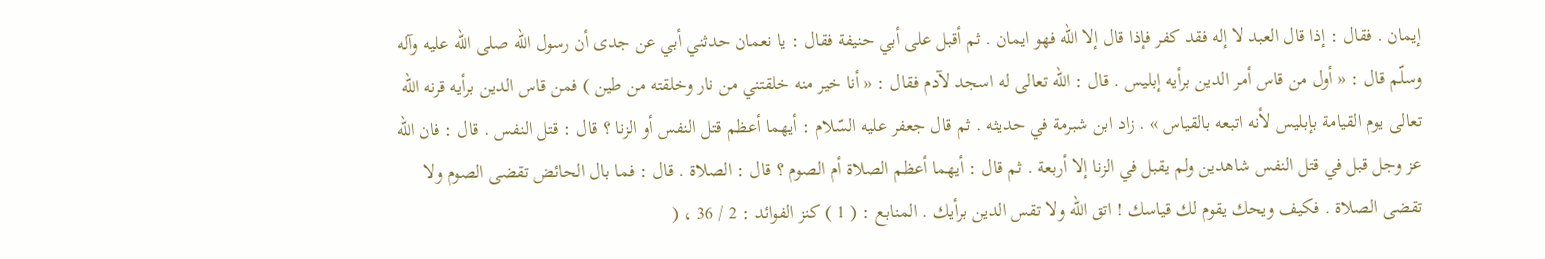إيمان . فقال : إذا قال العبد لا إله فقد كفر فإذا قال إلا اللّه فهو ايمان . ثم أقبل على أبي حنيفة فقال : يا نعمان حدثني أبي عن جدى أن رسول اللّه صلى اللّه عليه وآله وسلّم قال : « أول من قاس أمر الدين برأيه إبليس . قال : اللّه تعالى له اسجد لآدم فقال : « أنا خير منه خلقتني من نار وخلقته من طين ) فمن قاس الدين برأيه قرنه اللّه تعالى يوم القيامة بإبليس لأنه اتبعه بالقياس » . زاد ابن شبرمة في حديثه . ثم قال جعفر عليه السّلام : أيهما أعظم قتل النفس أو الزنا ؟ قال : قتل النفس . قال : فان اللّه عز وجل قبل في قتل النفس شاهدين ولم يقبل في الزنا إلا أربعة . ثم قال : أيهما أعظم الصلاة أم الصوم ؟ قال : الصلاة . قال : فما بال الحائض تقضى الصوم ولا تقضى الصلاة . فكيف ويحك يقوم لك قياسك ! اتق اللّه ولا تقس الدين برأيك . المنابع : ( 1 ) كنز الفوائد : 2 / 36 ، (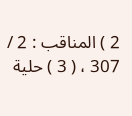2 ) المناقب : 2 / 307 ، ( 3 ) حلية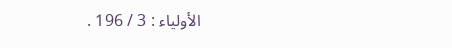الأولياء : 3 / 196 .